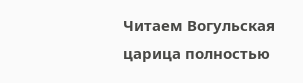Читаем Вогульская царица полностью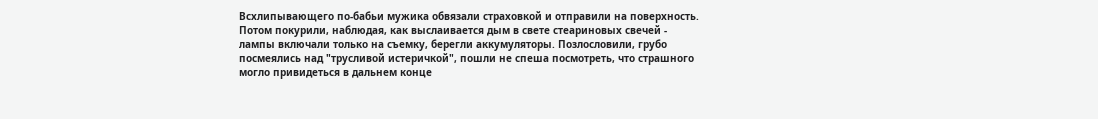Всхлипывающего по-бабьи мужика обвязали страховкой и отправили на поверхность. Потом покурили, наблюдая, как выслаивается дым в свете стеариновых свечей - лампы включали только на съемку, берегли аккумуляторы. Позлословили, грубо посмеялись над "трусливой истеричкой", пошли не спеша посмотреть, что страшного могло привидеться в дальнем конце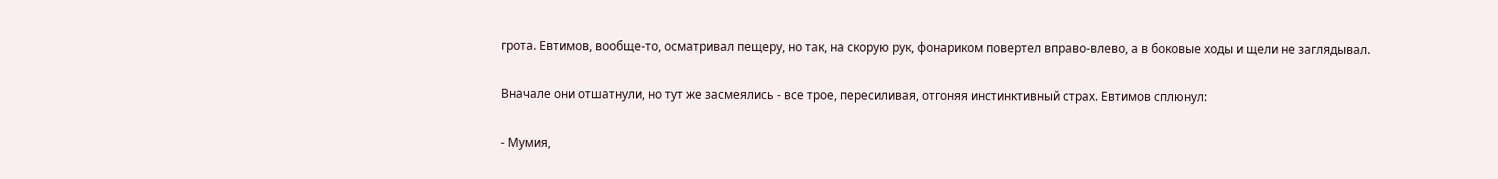грота. Евтимов, вообще-то, осматривал пещеру, но так, на скорую рук, фонариком повертел вправо-влево, а в боковые ходы и щели не заглядывал.

Вначале они отшатнули, но тут же засмеялись - все трое, пересиливая, отгоняя инстинктивный страх. Евтимов сплюнул:

- Мумия,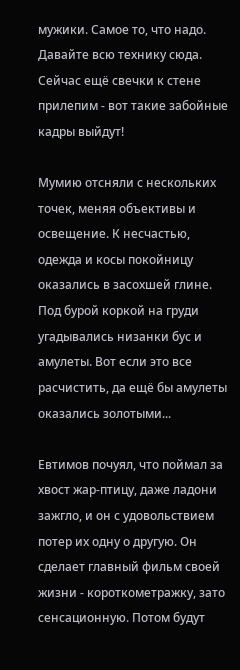мужики. Самое то, что надо. Давайте всю технику сюда. Сейчас ещё свечки к стене прилепим - вот такие забойные кадры выйдут!

Мумию отсняли с нескольких точек, меняя объективы и освещение. К несчастью, одежда и косы покойницу оказались в засохшей глине. Под бурой коркой на груди угадывались низанки бус и амулеты. Вот если это все расчистить, да ещё бы амулеты оказались золотыми...

Евтимов почуял, что поймал за хвост жар-птицу, даже ладони зажгло, и он с удовольствием потер их одну о другую. Он сделает главный фильм своей жизни - короткометражку, зато сенсационную. Потом будут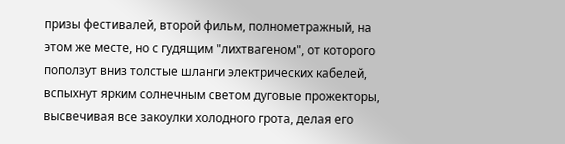призы фестивалей, второй фильм, полнометражный, на этом же месте, но с гудящим "лихтвагеном", от которого поползут вниз толстые шланги электрических кабелей, вспыхнут ярким солнечным светом дуговые прожекторы, высвечивая все закоулки холодного грота, делая его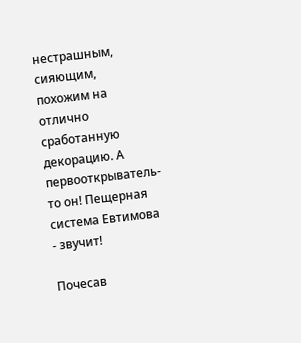нестрашным, сияющим, похожим на отлично сработанную декорацию. А первооткрыватель-то он! Пещерная система Евтимова - звучит!

Почесав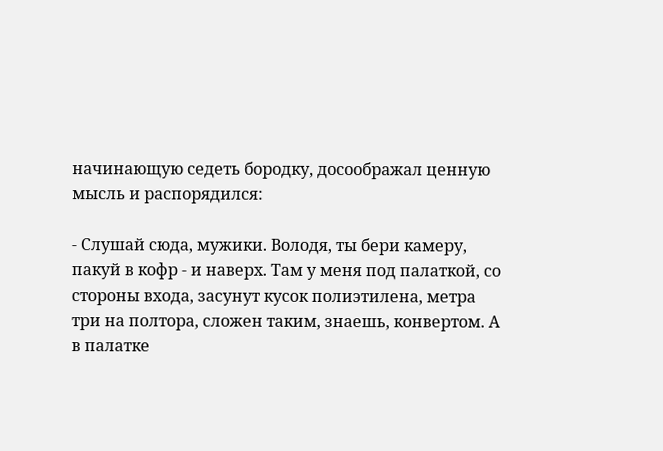начинающую седеть бородку, досоображал ценную мысль и распорядился:

- Слушай сюда, мужики. Володя, ты бери камеру, пакуй в кофр - и наверх. Там у меня под палаткой, со стороны входа, засунут кусок полиэтилена, метра три на полтора, сложен таким, знаешь, конвертом. А в палатке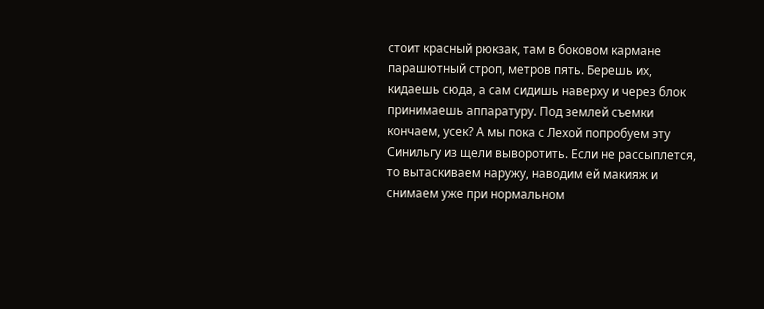стоит красный рюкзак, там в боковом кармане парашютный строп, метров пять. Берешь их, кидаешь сюда, а сам сидишь наверху и через блок принимаешь аппаратуру. Под землей съемки кончаем, усек? А мы пока с Лехой попробуем эту Синильгу из щели выворотить. Если не рассыплется, то вытаскиваем наружу, наводим ей макияж и снимаем уже при нормальном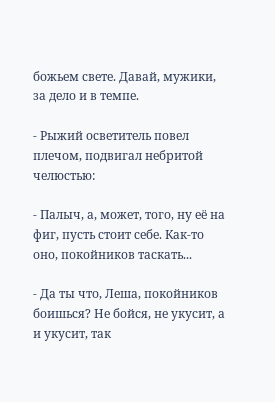божьем свете. Давай, мужики, за дело и в темпе.

- Рыжий осветитель повел плечом, подвигал небритой челюстью:

- Палыч, а, может, того, ну её на фиг, пусть стоит себе. Как-то оно, покойников таскать...

- Да ты что, Леша, покойников боишься? Не бойся, не укусит, а и укусит, так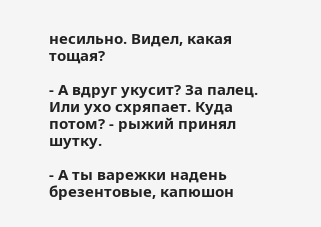несильно. Видел, какая тощая?

- А вдруг укусит? За палец. Или ухо схряпает. Куда потом? - рыжий принял шутку.

- А ты варежки надень брезентовые, капюшон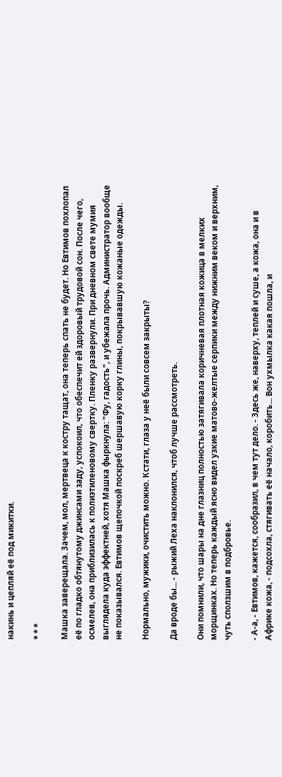накинь и цепляй её под микитки.

* * *

Машка заверещала. Зачем, мол, мертвеца к костру тащат, она теперь спать не будет. Но Евтимов похлопал её по гладко обтянутому джинсами заду, успокоил, что обеспечит ей здоровый трудовой сон. После чего, осмелев, она приблизилась к полиэтиленовому свертку. Пленку развернули. При дневном свете мумия выглядела куда эффектней, хотя Машка фыркнула: "Фу, гадость", и убежала прочь. Администратор вообще не показывался. Евтимов щепочкой поскреб шершавую корку глины, покрывавшую кожаные одежды.

Нормально, мужики, очистить можно. Кстати, глаза у неё были совсем закрыты?

Да вроде бы... - рыжий Леха наклонился, чтоб лучше рассмотреть.

Они помнили, что шары на дне глазниц полностью затягивала коричневая плотная кожица в мелких морщинках. Но теперь каждый ясно видел узкие матово-желтые серпики между нижним веком и верхним, чуть сползшим в подбровье.

- А-а, - Евтимов, кажется, сообразил, в чем тут дело. - Здесь же, наверху, теплей и суше, а кожа, она и в Африке кожа, - подсохла, стягивать её начало, коробить... Вон ухмылка какая пошла, и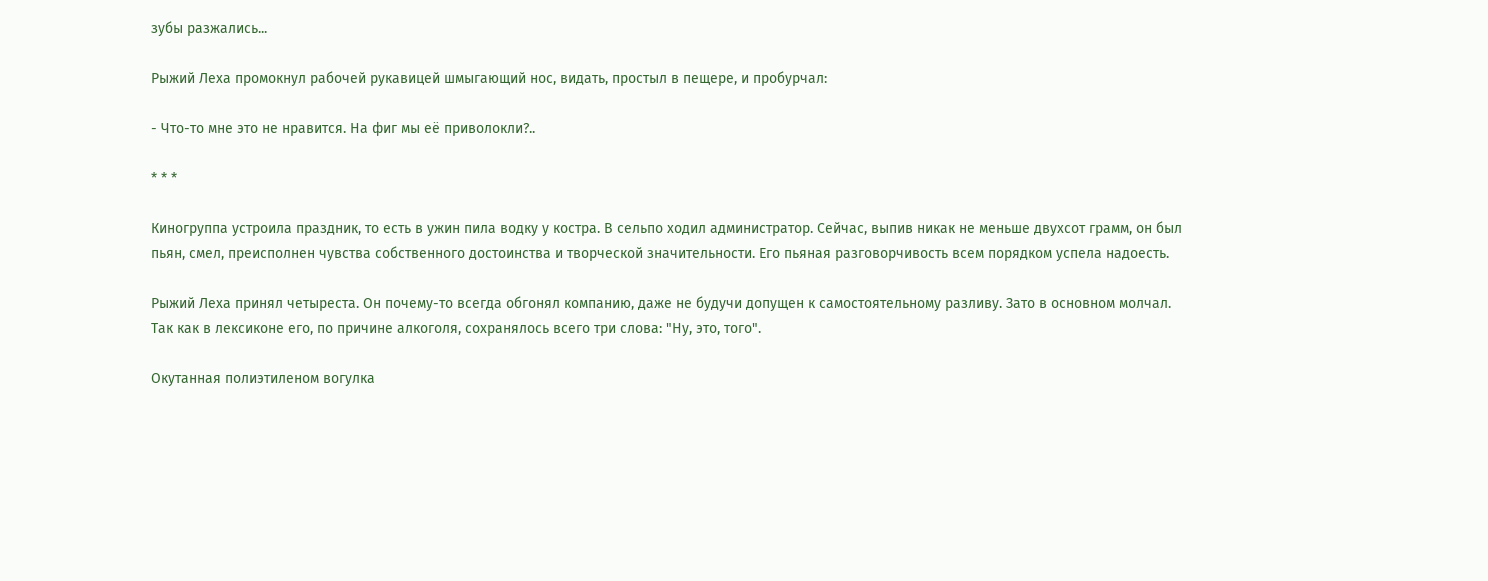зубы разжались...

Рыжий Леха промокнул рабочей рукавицей шмыгающий нос, видать, простыл в пещере, и пробурчал:

- Что-то мне это не нравится. На фиг мы её приволокли?..

* * *

Киногруппа устроила праздник, то есть в ужин пила водку у костра. В сельпо ходил администратор. Сейчас, выпив никак не меньше двухсот грамм, он был пьян, смел, преисполнен чувства собственного достоинства и творческой значительности. Его пьяная разговорчивость всем порядком успела надоесть.

Рыжий Леха принял четыреста. Он почему-то всегда обгонял компанию, даже не будучи допущен к самостоятельному разливу. Зато в основном молчал. Так как в лексиконе его, по причине алкоголя, сохранялось всего три слова: "Ну, это, того".

Окутанная полиэтиленом вогулка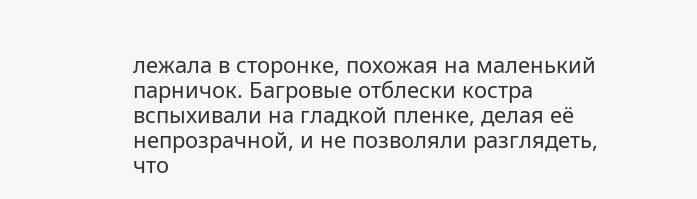лежала в сторонке, похожая на маленький парничок. Багровые отблески костра вспыхивали на гладкой пленке, делая её непрозрачной, и не позволяли разглядеть, что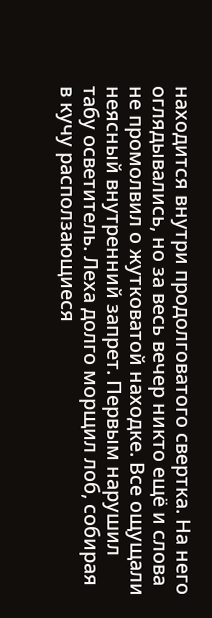находится внутри продолговатого свертка. На него оглядывались, но за весь вечер никто ещё и слова не промолвил о жутковатой находке. Все ощущали неясный внутренний запрет. Первым нарушил табу осветитель. Леха долго морщил лоб, собирая в кучу расползающиеся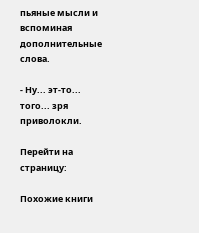пьяные мысли и вспоминая дополнительные слова.

- Ну... эт-то... того... зря приволокли.

Перейти на страницу:

Похожие книги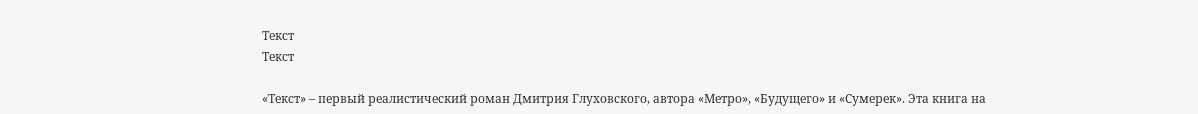Текст
Текст

«Текст» – первый реалистический роман Дмитрия Глуховского, автора «Метро», «Будущего» и «Сумерек». Эта книга на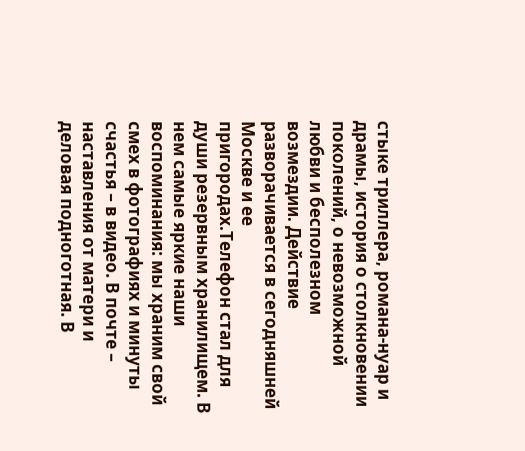стыке триллера, романа-нуар и драмы, история о столкновении поколений, о невозможной любви и бесполезном возмездии. Действие разворачивается в сегодняшней Москве и ее пригородах.Телефон стал для души резервным хранилищем. В нем самые яркие наши воспоминания: мы храним свой смех в фотографиях и минуты счастья – в видео. В почте – наставления от матери и деловая подноготная. В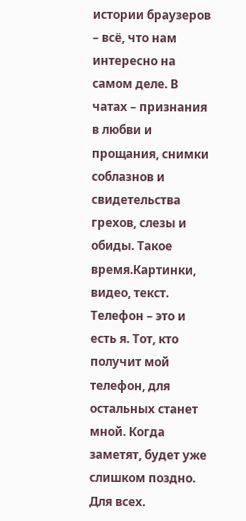истории браузеров – всё, что нам интересно на самом деле. В чатах – признания в любви и прощания, снимки соблазнов и свидетельства грехов, слезы и обиды. Такое время.Картинки, видео, текст. Телефон – это и есть я. Тот, кто получит мой телефон, для остальных станет мной. Когда заметят, будет уже слишком поздно. Для всех.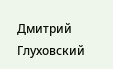Дмитрий Глуховский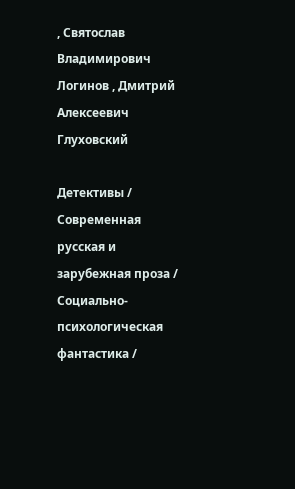, Святослав Владимирович Логинов , Дмитрий Алексеевич Глуховский

Детективы / Современная русская и зарубежная проза / Социально-психологическая фантастика /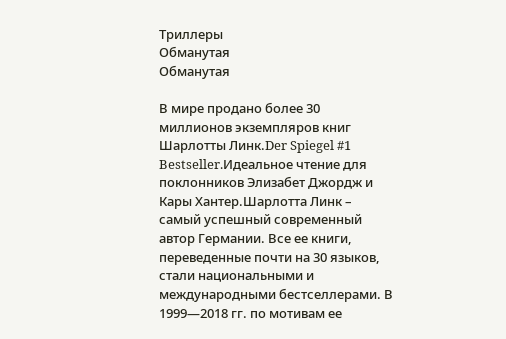Триллеры
Обманутая
Обманутая

В мире продано более 30 миллионов экземпляров книг Шарлотты Линк.Der Spiegel #1 Bestseller.Идеальное чтение для поклонников Элизабет Джордж и Кары Хантер.Шарлотта Линк – самый успешный современный автор Германии. Все ее книги, переведенные почти на 30 языков, стали национальными и международными бестселлерами. В 1999—2018 гг. по мотивам ее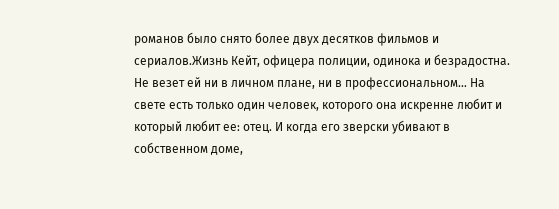романов было снято более двух десятков фильмов и сериалов.Жизнь Кейт, офицера полиции, одинока и безрадостна. Не везет ей ни в личном плане, ни в профессиональном… На свете есть только один человек, которого она искренне любит и который любит ее: отец. И когда его зверски убивают в собственном доме,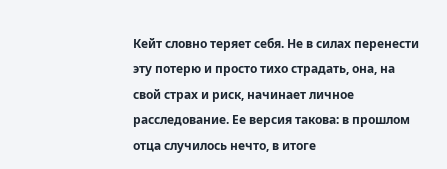Кейт словно теряет себя. Не в силах перенести эту потерю и просто тихо страдать, она, на свой страх и риск, начинает личное расследование. Ее версия такова: в прошлом отца случилось нечто, в итоге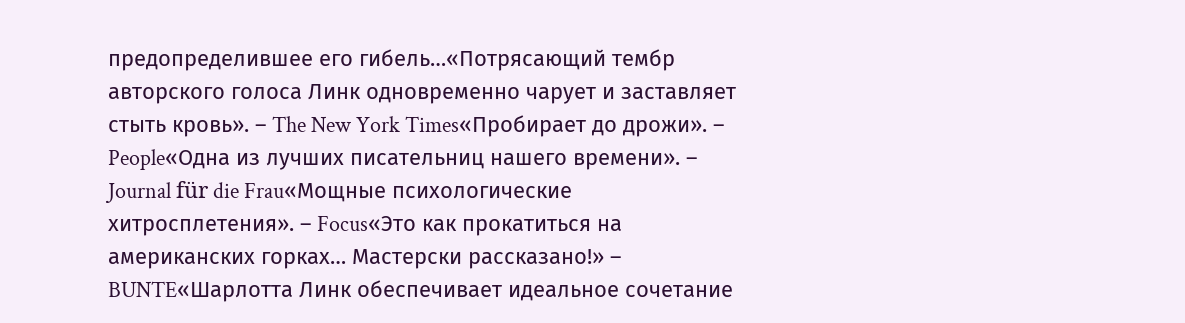предопределившее его гибель…«Потрясающий тембр авторского голоса Линк одновременно чарует и заставляет стыть кровь». – The New York Times«Пробирает до дрожи». – People«Одна из лучших писательниц нашего времени». – Journal für die Frau«Мощные психологические хитросплетения». – Focus«Это как прокатиться на американских горках… Мастерски рассказано!» – BUNTE«Шарлотта Линк обеспечивает идеальное сочетание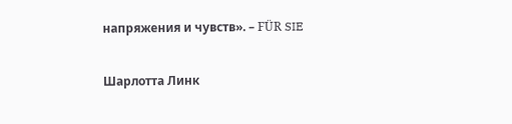напряжения и чувств». – FÜR SIE

Шарлотта Линк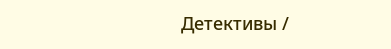Детективы /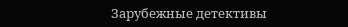Зарубежные детективы